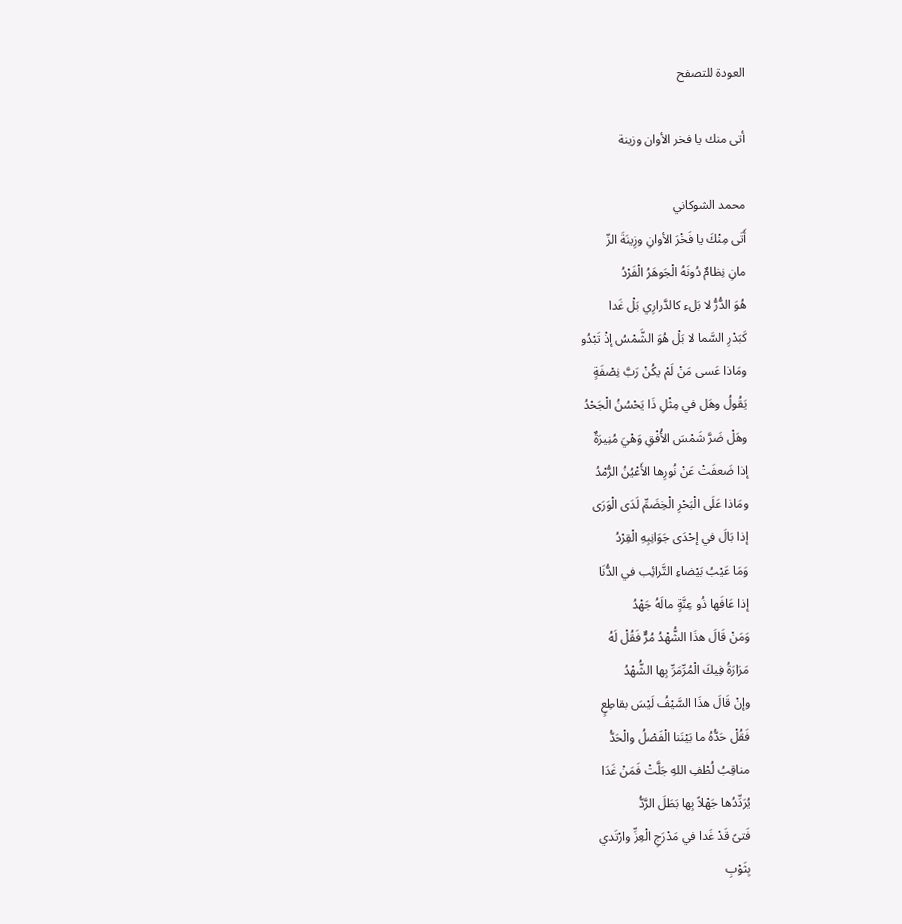العودة للتصفح

أتى منك يا فخر الأوان وزينة

محمد الشوكاني
أَتَى مِنْكَ يا فَخْرَ الأوانِ وزِينَةَ الزّ
مانِ نِظامٌ دُونَهُ الْجَوهَرُ الْفَرْدُ
هُوَ الدُّرُّ لا بَلء كالدَّرارِي بَلْ غَدا
كَبَدْرِ السَّما لا بَلْ هُوَ الشَّمْسُ إذْ تَبْدُو
ومَاذا عَسى مَنْ لَمْ يكُنْ رَبَّ نِصْفَةٍ
يَقُولُ وهَل في مِثْلِ ذَا يَحْسُنُ الْجَحْدُ
وهَلْ ضَرَّ شَمْسَ الأُفْقِ وَهْيَ مُنِيرَةٌ
إذا ضَعفَتْ عَنْ نُورِها الأَعْيُنُ الرُّمْدُ
ومَاذا عَلَى الْبَحْرِ الْخِضَمِّ لَدَى الْوَرَى
إذا بَالَ في إحْدَى جَوَانِبِهِ الْقِرْدُ
وَمَا عَيْبُ بَيْضاءِ التَّرائِب في الدُّنَا
إذا عَافَها ذُو عِنَّةٍ مالَهُ جَهْدُ
وَمَنْ قَالَ هذَا الشُّهْدُ مُرٌّ فَقُلْ لَهُ
مَرَارَةُ فِيكَ الْمُرِّمَرِّ بِها الشُّهْدُ
وإنْ قَالَ هذَا السَّيْفُ لَيْسَ بقاطِعٍ
فَقُلْ حَدُّهُ ما بَيْنَنا الْفَصْلُ والْحَدُّ
مناقِبُ لُطْفِ اللهِ جَلَّتْ فَمَنْ غَدَا
يُرَدِّدُها جَهْلاً بِها بَطَلَ الرَّدُّ
فَتىً قَدْ غَدا في مَدْرَجِ الْعِزِّ وارْتَدي
بِثَوْبِ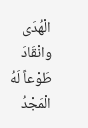الْهُدَى وانْقَادَ طَوْعاً لَهُ الْمَجْدُ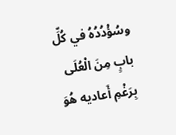وسُؤْدُدُهُ في كُلِّ بابٍ مِنَ الْعُلَى
بِرَغْمِ أَعاديه هُوَ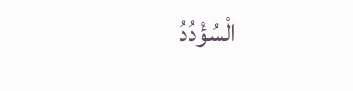الْسُؤْدُدُ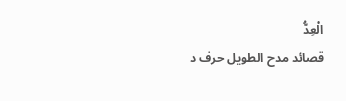الْعِدُّ
قصائد مدح الطويل حرف د